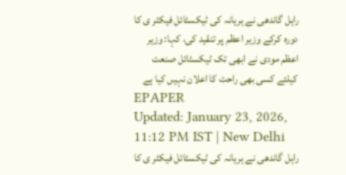راہل گاندھی نے ہریانہ کی ٹیکسٹائل فیکٹر ی کا دورہ کرکے وزیر اعظم پر تنقید کی، کہا: وزیر اعظم مودی نے ابھی تک ٹیکسٹائل صنعت کیلئے کسی بھی راحت کا اعلان نہیں کیا ہے
EPAPER
Updated: January 23, 2026, 11:12 PM IST | New Delhi
راہل گاندھی نے ہریانہ کی ٹیکسٹائل فیکٹر ی کا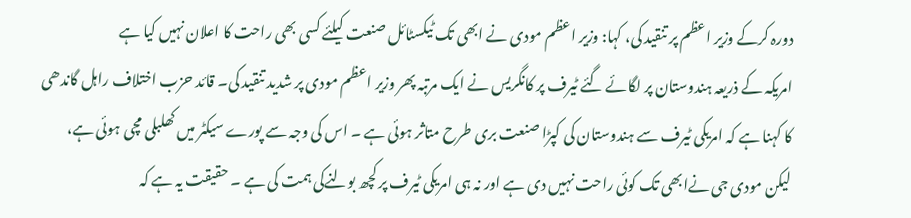دورہ کرکے وزیر اعظم پر تنقید کی، کہا: وزیر اعظم مودی نے ابھی تک ٹیکسٹائل صنعت کیلئے کسی بھی راحت کا اعلان نہیں کیا ہے
امریکہ کے ذریعہ ہندوستان پر لگائے گئے ٹیرف پر کانگریس نے ایک مرتبہ پھر وزیر اعظم مودی پر شدید تنقید کی۔ قائد حزب اختلاف راہل گاندھی کا کہنا ہے کہ امریکی ٹیرف سے ہندوستان کی کپڑا صنعت بری طرح متاثر ہوئی ہے ۔ اس کی وجہ سے پورے سیکٹر میں کھلبلی مچی ہوئی ہے، لیکن مودی جی نےابھی تک کوئی راحت نہیں دی ہے اور نہ ہی امریکی ٹیرف پر کچھ بولنےکی ہمت کی ہے ۔ حقیقت یہ ہے کہ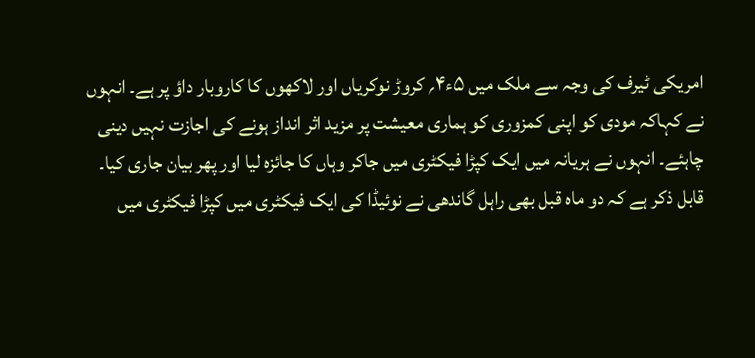امریکی ٹیرف کی وجہ سے ملک میں ۵ء۴؍ کروڑ نوکریاں اور لاکھوں کا کاروبار داؤ پر ہے۔ انہوں نے کہاکہ مودی کو اپنی کمزوری کو ہماری معیشت پر مزید اثر انداز ہونے کی اجازت نہیں دینی چاہئے۔ انہوں نے ہریانہ میں ایک کپڑا فیکٹری میں جاکر وہاں کا جائزہ لیا اور پھر بیان جاری کیا۔ قابل ذکر ہے کہ دو ماہ قبل بھی راہل گاندھی نے نوئیڈا کی ایک فیکٹری میں کپڑا فیکٹری میں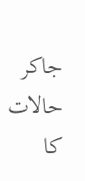جاکر حالات کا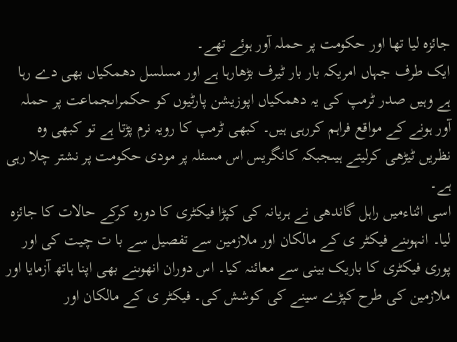جائزہ لیا تھا اور حکومت پر حملہ آور ہوئے تھے۔
ایک طرف جہاں امریکہ بار بار ٹیرف بڑھارہا ہے اور مسلسل دھمکیاں بھی دے رہا ہے وہیں صدر ٹرمپ کی یہ دھمکیاں اپوزیشن پارٹیوں کو حکمراںجماعت پر حملہ آور ہونے کے مواقع فراہم کررہی ہیں۔ کبھی ٹرمپ کا رویہ نرم پڑتا ہے تو کبھی وہ نظریں ٹیڑھی کرلیتے ہیںجبکہ کانگریس اس مسئلہ پر مودی حکومت پر نشتر چلا رہی ہے۔
اسی اثناءمیں راہل گاندھی نے ہریانہ کی کپڑا فیکٹری کا دورہ کرکے حالات کا جائزہ لیا۔ انہوںنے فیکٹر ی کے مالکان اور ملازمین سے تفصیل سے با ت چیت کی اور پوری فیکٹری کا باریک بینی سے معائنہ کیا۔ اس دوران انھوںنے بھی اپنا ہاتھ آزمایا اور ملازمین کی طرح کپڑے سینے کی کوشش کی۔ فیکٹر ی کے مالکان اور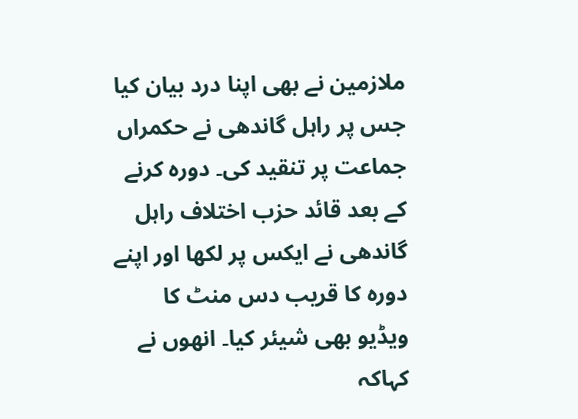ملازمین نے بھی اپنا درد بیان کیا جس پر راہل گاندھی نے حکمراں جماعت پر تنقید کی۔ دورہ کرنے کے بعد قائد حزب اختلاف راہل گاندھی نے ایکس پر لکھا اور اپنے دورہ کا قریب دس منٹ کا ویڈیو بھی شیئر کیا۔ انھوں نے کہاکہ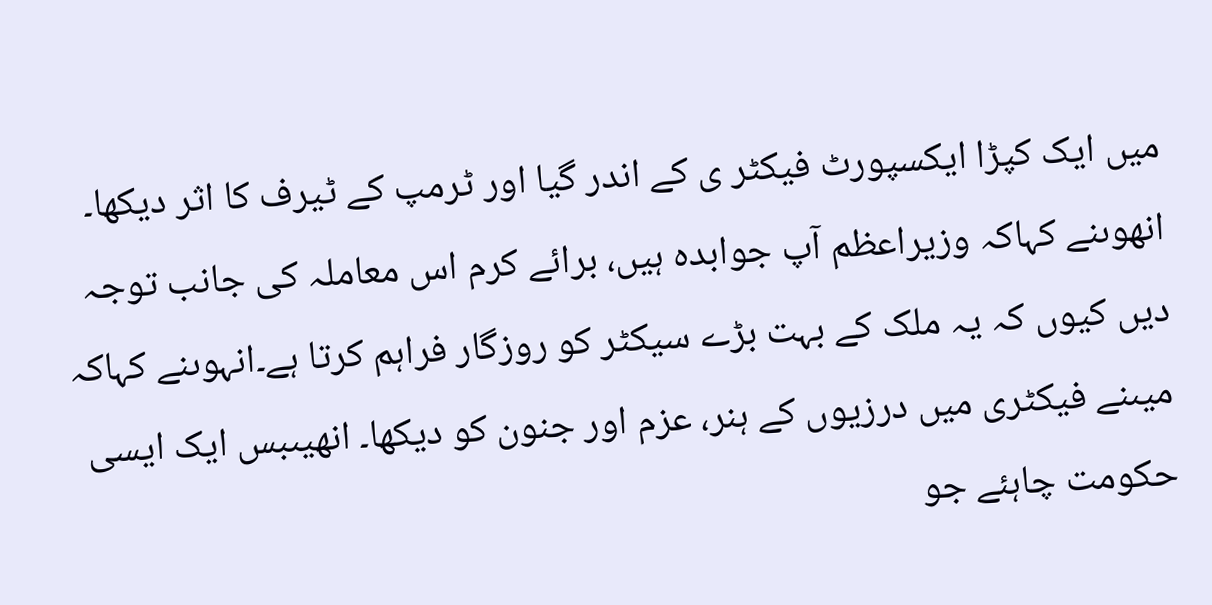میں ایک کپڑا ایکسپورٹ فیکٹر ی کے اندر گیا اور ٹرمپ کے ٹیرف کا اثر دیکھا۔ انھوںنے کہاکہ وزیراعظم آپ جوابدہ ہیں، برائے کرم اس معاملہ کی جانب توجہ دیں کیوں کہ یہ ملک کے بہت بڑے سیکٹر کو روزگار فراہم کرتا ہے۔انہوںنے کہاکہ میںنے فیکٹری میں درزیوں کے ہنر، عزم اور جنون کو دیکھا۔ انھیںبس ایک ایسی حکومت چاہئے جو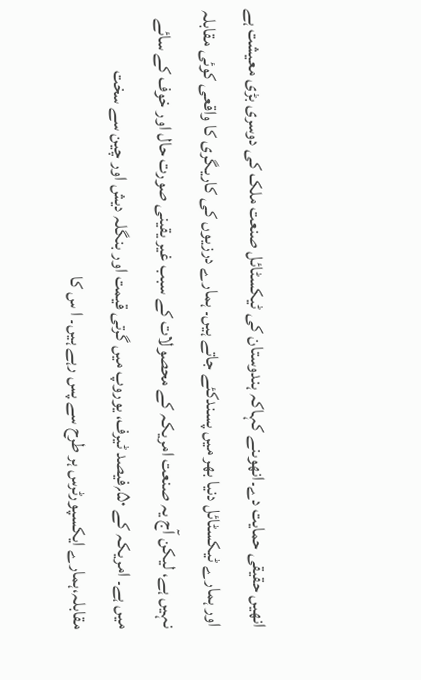انھیں حقیقی حمایت دے۔انھوںنے کہاکہ ہندوستان کی ٹیکسٹائل صنعت ملک کی دوسری بڑی معیشت ہے اور ہمارے ٹیکسٹائل دنیا بھر میں پسندکئے جاتے ہیں۔ ہمارے درزیوں کی کاریگری کا واقعی کوئی مقابلہ نہیں ہے، لیکن آج یہ صنعت امریکہ کے محصولات کے سبب غیر یقینی صورت حال اور خوف کے سائے میں ہے۔ امریکہ کے ۵۰؍فیصد ٹیرف، یوروپ میں گرتی قیمت اور بنگلہ دیش اور چین سے سخت مقابلہ،ہمارے ایکسپورٹرس ہر طرح سے پس رہے ہیں۔ ا س کا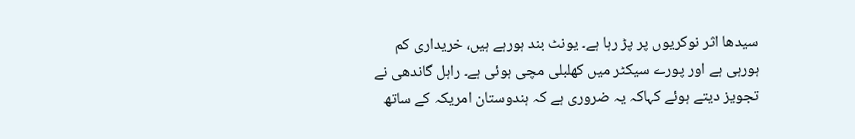سیدھا اثر نوکریوں پر پڑ رہا ہے۔ یونٹ بند ہورہے ہیں، خریداری کم ہورہی ہے اور پورے سیکٹر میں کھلبلی مچی ہوئی ہے۔ راہل گاندھی نے تجویز دیتے ہوئے کہاکہ یہ ضروری ہے کہ ہندوستان امریکہ کے ساتھ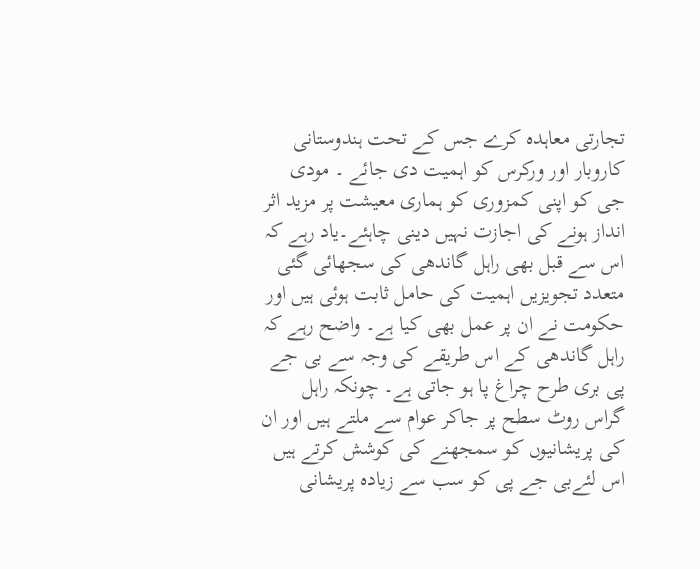تجارتی معاہدہ کرے جس کے تحت ہندوستانی کاروبار اور ورکرس کو اہمیت دی جائے ۔ مودی جی کو اپنی کمزوری کو ہماری معیشت پر مزید اثر انداز ہونے کی اجازت نہیں دینی چاہئے۔یاد رہے کہ اس سے قبل بھی راہل گاندھی کی سجھائی گئی متعدد تجویزیں اہمیت کی حامل ثابت ہوئی ہیں اور حکومت نے ان پر عمل بھی کیا ہے۔ واضح رہے کہ راہل گاندھی کے اس طریقے کی وجہ سے بی جے پی بری طرح چراغ پا ہو جاتی ہے۔ چونکہ راہل گراس روٹ سطح پر جاکر عوام سے ملتے ہیں اور ان کی پریشانیوں کو سمجھنے کی کوشش کرتے ہیں اس لئےبی جے پی کو سب سے زیادہ پریشانی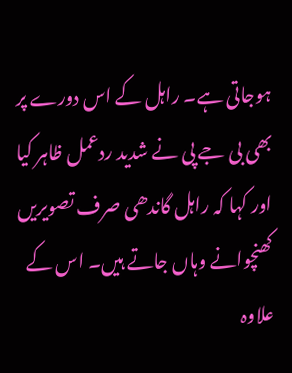ہوجاتی ہے۔ راہل کے اس دورے پر بھی بی جے پی نے شدید ردعمل ظاہر کیا اور کہا کہ راہل گاندھی صرف تصویریں کھنچوانے وہاں جاتے ہیں۔ اس کے علاوہ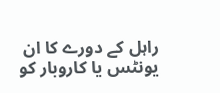راہل کے دورے کا ان یونٹس یا کاروبار کو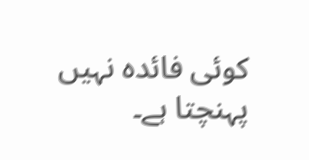کوئی فائدہ نہیں پہنچتا ہے۔